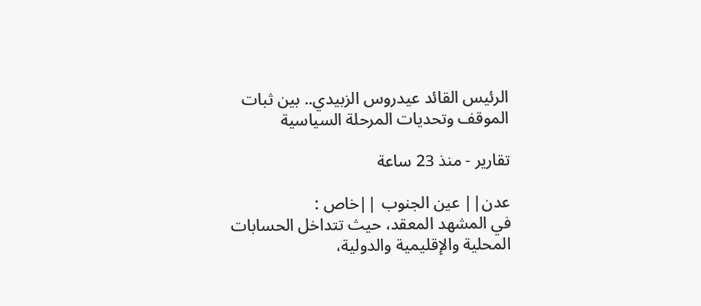الرئيس القائد عيدروس الزبيدي.. بين ثبات الموقف وتحديات المرحلة السياسية

تقارير - منذ 23 ساعة

عدن|| عين الجنوب ||خاص :
في المشهد المعقد، حيث تتداخل الحسابات المحلية والإقليمية والدولية،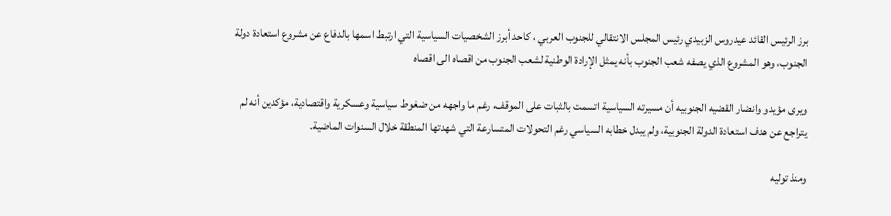برز الرئيس القائد عيدروس الزبيدي رئيس المجلس الانتقالي للجنوب العربي ، كاحد أبرز الشخصيات السياسية التي ارتبط اسمها بالدفاع عن مشروع استعادة دولة الجنوب، وهو المشروع الذي يصفه شعب الجنوب بأنه يمثل الإرادة الوطنية لشعب الجنوب من اقصاه الى اقصاه

ويرى مؤيدو وانضار القضيه الجنوبيه أن مسيرته السياسية اتسمت بالثبات على الموقف، رغم ما واجهه من ضغوط سياسية وعسكرية واقتصادية، مؤكدين أنه لم يتراجع عن هدف استعادة الدولة الجنوبية، ولم يبدل خطابه السياسي رغم التحولات المتسارعة التي شهدتها المنطقة خلال السنوات الماضية.

ومنذ توليه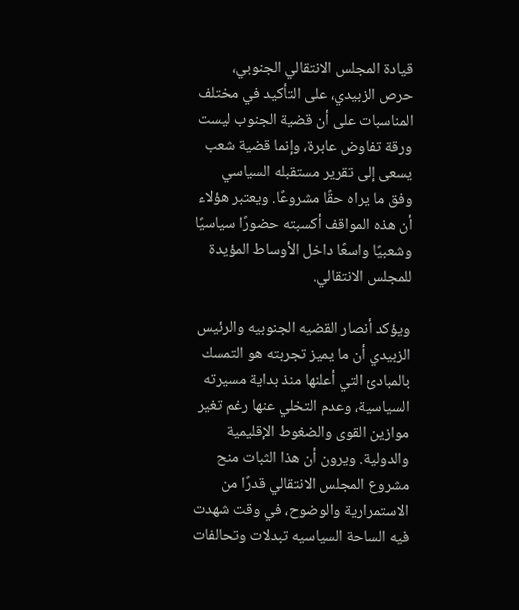قيادة المجلس الانتقالي الجنوبي، حرص الزبيدي، على التأكيد في مختلف المناسبات على أن قضية الجنوب ليست ورقة تفاوض عابرة، وإنما قضية شعب يسعى إلى تقرير مستقبله السياسي وفق ما يراه حقًا مشروعًا. ويعتبر هؤلاء أن هذه المواقف أكسبته حضورًا سياسيًا وشعبيًا واسعًا داخل الأوساط المؤيدة للمجلس الانتقالي.

ويؤكد أنصار القضيه الجنوبيه والرئيس الزبيدي أن ما يميز تجربته هو التمسك بالمبادئ التي أعلنها منذ بداية مسيرته السياسية، وعدم التخلي عنها رغم تغير موازين القوى والضغوط الإقليمية والدولية. ويرون أن هذا الثبات منح مشروع المجلس الانتقالي قدرًا من الاستمرارية والوضوح، في وقت شهدت فيه الساحة السياسيه تبدلات وتحالفات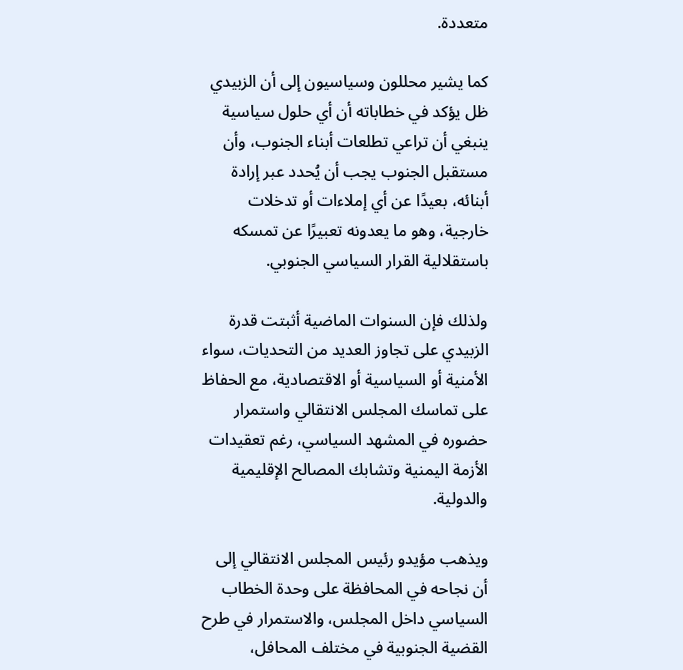متعددة.

كما يشير محللون وسياسيون إلى أن الزبيدي ظل يؤكد في خطاباته أن أي حلول سياسية ينبغي أن تراعي تطلعات أبناء الجنوب، وأن مستقبل الجنوب يجب أن يُحدد عبر إرادة أبنائه، بعيدًا عن أي إملاءات أو تدخلات خارجية، وهو ما يعدونه تعبيرًا عن تمسكه باستقلالية القرار السياسي الجنوبي.

ولذلك فإن السنوات الماضية أثبتت قدرة الزبيدي على تجاوز العديد من التحديات، سواء الأمنية أو السياسية أو الاقتصادية، مع الحفاظ على تماسك المجلس الانتقالي واستمرار حضوره في المشهد السياسي، رغم تعقيدات الأزمة اليمنية وتشابك المصالح الإقليمية والدولية.

ويذهب مؤيدو رئيس المجلس الانتقالي إلى أن نجاحه في المحافظة على وحدة الخطاب السياسي داخل المجلس، والاستمرار في طرح القضية الجنوبية في مختلف المحافل،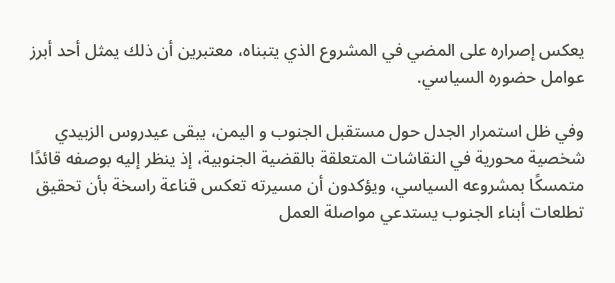يعكس إصراره على المضي في المشروع الذي يتبناه، معتبرين أن ذلك يمثل أحد أبرز عوامل حضوره السياسي.

وفي ظل استمرار الجدل حول مستقبل الجنوب و اليمن، يبقى عيدروس الزبيدي شخصية محورية في النقاشات المتعلقة بالقضية الجنوبية، إذ ينظر إليه بوصفه قائدًا متمسكًا بمشروعه السياسي، ويؤكدون أن مسيرته تعكس قناعة راسخة بأن تحقيق تطلعات أبناء الجنوب يستدعي مواصلة العمل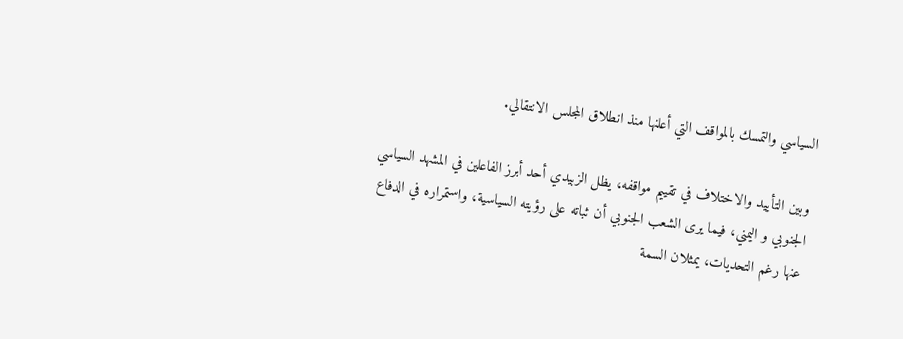السياسي والتمسك بالمواقف التي أعلنها منذ انطلاق المجلس الانتقالي.

وبين التأييد والاختلاف في تقييم مواقفه، يظل الزبيدي أحد أبرز الفاعلين في المشهد السياسي الجنوبي و اليمني، فيما يرى الشعب الجنوبي أن ثباته على رؤيته السياسية، واستمراره في الدفاع عنها رغم التحديات، يمثلان السمة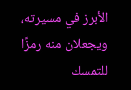الأبرز في مسيرته، ويجعلان منه رمزًا للتمسك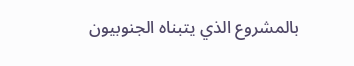بالمشروع الذي يتبناه الجنوبيون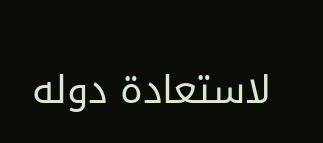لاستعادة دوله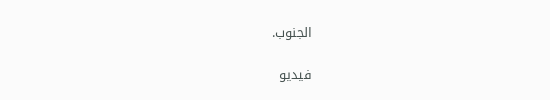الجنوب.

فيديو